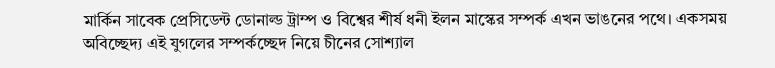মার্কিন সাবেক প্রেসিডেন্ট ডোনাল্ড ট্রাম্প ও বিশ্বের শীর্ষ ধনী ইলন মাস্কের সম্পর্ক এখন ভাঙনের পথে। একসময় অবিচ্ছেদ্য এই যুগলের সম্পর্কচ্ছেদ নিয়ে চীনের সোশ্যাল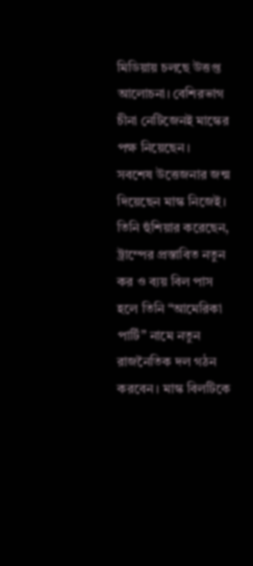মিডিয়ায় চলছে উত্তপ্ত আলোচনা। বেশিরভাগ চীনা নেটিজেনই মাস্কের পক্ষ নিয়েছেন।
সবশেষ উত্তেজনার জন্ম দিয়েছেন মাস্ক নিজেই। তিনি হুঁশিয়ার করেছেন, ট্রাম্পের প্রস্তাবিত নতুন কর ও ব্যয় বিল পাস হলে তিনি “আমেরিকা পার্টি” নামে নতুন রাজনৈতিক দল গঠন করবেন। মাস্ক বিলটিকে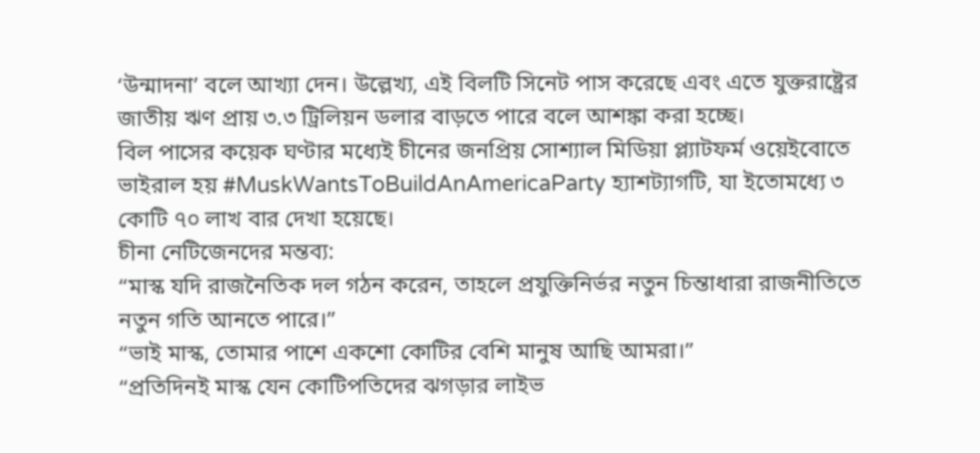‘উন্মাদনা’ বলে আখ্যা দেন। উল্লেখ্য, এই বিলটি সিনেট পাস করেছে এবং এতে যুক্তরাষ্ট্রের জাতীয় ঋণ প্রায় ৩.৩ ট্রিলিয়ন ডলার বাড়তে পারে বলে আশঙ্কা করা হচ্ছে।
বিল পাসের কয়েক ঘণ্টার মধ্যেই চীনের জনপ্রিয় সোশ্যাল মিডিয়া প্ল্যাটফর্ম ওয়েইবোতে ভাইরাল হয় #MuskWantsToBuildAnAmericaParty হ্যাশট্যাগটি, যা ইতোমধ্যে ৩ কোটি ৭০ লাখ বার দেখা হয়েছে।
চীনা নেটিজেনদের মন্তব্য:
“মাস্ক যদি রাজনৈতিক দল গঠন করেন, তাহলে প্রযুক্তিনির্ভর নতুন চিন্তাধারা রাজনীতিতে নতুন গতি আনতে পারে।”
“ভাই মাস্ক, তোমার পাশে একশো কোটির বেশি মানুষ আছি আমরা।”
“প্রতিদিনই মাস্ক যেন কোটিপতিদের ঝগড়ার লাইভ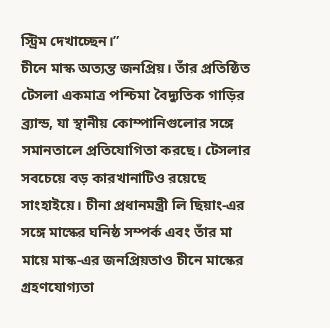স্ট্রিম দেখাচ্ছেন।”
চীনে মাস্ক অত্যন্ত জনপ্রিয়। তাঁর প্রতিষ্ঠিত টেসলা একমাত্র পশ্চিমা বৈদ্যুতিক গাড়ির ব্র্যান্ড, যা স্থানীয় কোম্পানিগুলোর সঙ্গে সমানতালে প্রতিযোগিতা করছে। টেসলার সবচেয়ে বড় কারখানাটিও রয়েছে সাংহাইয়ে। চীনা প্রধানমন্ত্রী লি ছিয়াং-এর সঙ্গে মাস্কের ঘনিষ্ঠ সম্পর্ক এবং তাঁর মা মায়ে মাস্ক-এর জনপ্রিয়তাও চীনে মাস্কের গ্রহণযোগ্যতা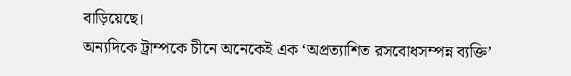বাড়িয়েছে।
অন্যদিকে ট্রাম্পকে চীনে অনেকেই এক ‘অপ্রত্যাশিত রসবোধসম্পন্ন ব্যক্তি’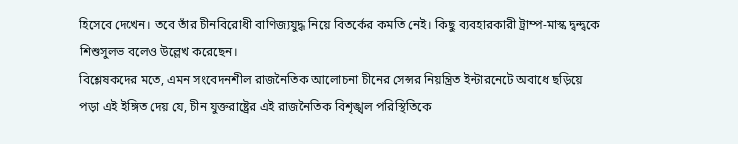হিসেবে দেখেন। তবে তাঁর চীনবিরোধী বাণিজ্যযুদ্ধ নিয়ে বিতর্কের কমতি নেই। কিছু ব্যবহারকারী ট্রাম্প-মাস্ক দ্বন্দ্বকে শিশুসুলভ বলেও উল্লেখ করেছেন।
বিশ্লেষকদের মতে, এমন সংবেদনশীল রাজনৈতিক আলোচনা চীনের সেন্সর নিয়ন্ত্রিত ইন্টারনেটে অবাধে ছড়িয়ে পড়া এই ইঙ্গিত দেয় যে, চীন যুক্তরাষ্ট্রের এই রাজনৈতিক বিশৃঙ্খল পরিস্থিতিকে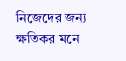নিজেদের জন্য ক্ষতিকর মনে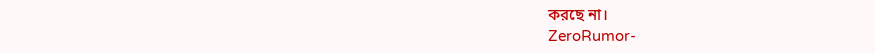করছে না।
ZeroRumor-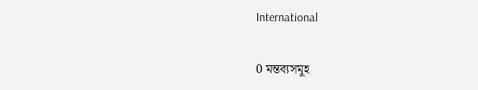International


0 মন্তব্যসমূহ